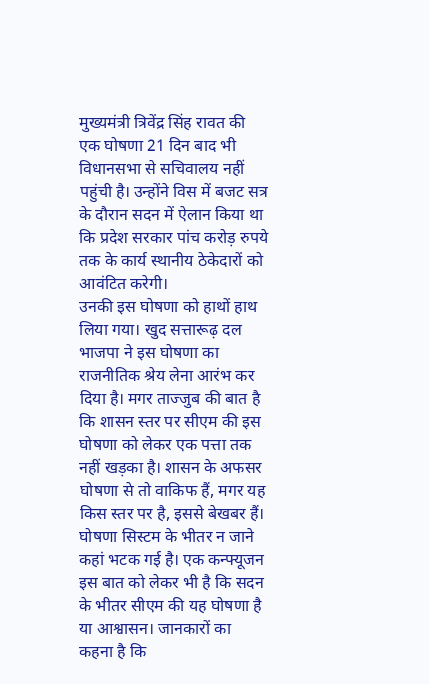मुख्यमंत्री त्रिवेंद्र सिंह रावत की एक घोषणा 21 दिन बाद भी विधानसभा से सचिवालय नहीं पहुंची है। उन्होंने विस में बजट सत्र के दौरान सदन में ऐलान किया था कि प्रदेश सरकार पांच करोड़ रुपये तक के कार्य स्थानीय ठेकेदारों को आवंटित करेगी।
उनकी इस घोषणा को हाथों हाथ लिया गया। खुद सत्तारूढ़ दल भाजपा ने इस घोषणा का राजनीतिक श्रेय लेना आरंभ कर दिया है। मगर ताज्जुब की बात है कि शासन स्तर पर सीएम की इस घोषणा को लेकर एक पत्ता तक नहीं खड़का है। शासन के अफसर घोषणा से तो वाकिफ हैं, मगर यह किस स्तर पर है, इससे बेखबर हैं।
घोषणा सिस्टम के भीतर न जाने कहां भटक गई है। एक कन्फ्यूजन इस बात को लेकर भी है कि सदन के भीतर सीएम की यह घोषणा है या आश्वासन। जानकारों का कहना है कि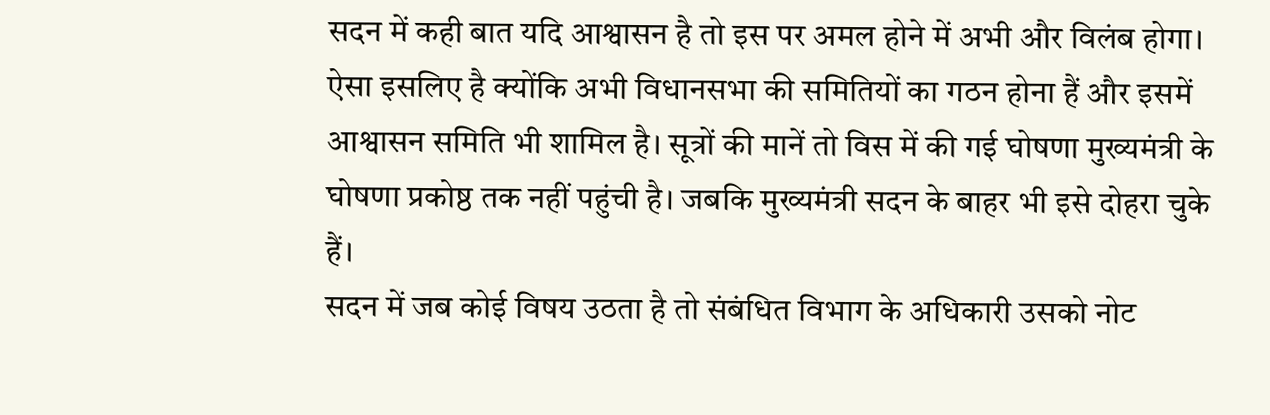सदन में कही बात यदि आश्वासन है तो इस पर अमल होने में अभी और विलंब होगा।
ऐसा इसलिए है क्योंकि अभी विधानसभा की समितियों का गठन होना हैं और इसमें आश्वासन समिति भी शामिल है। सूत्रों की मानें तो विस में की गई घोषणा मुख्यमंत्री के घोषणा प्रकोष्ठ तक नहीं पहुंची है। जबकि मुख्यमंत्री सदन के बाहर भी इसे दोहरा चुके हैं।
सदन में जब कोई विषय उठता है तो संबंधित विभाग के अधिकारी उसको नोट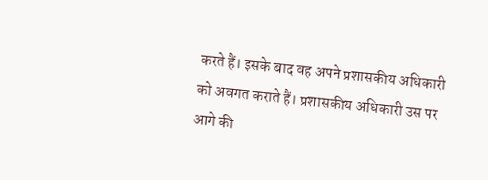करते हैं। इसके बाद वह अपने प्रशासकीय अधिकारी को अवगत कराते हैं। प्रशासकीय अधिकारी उस पर आगे की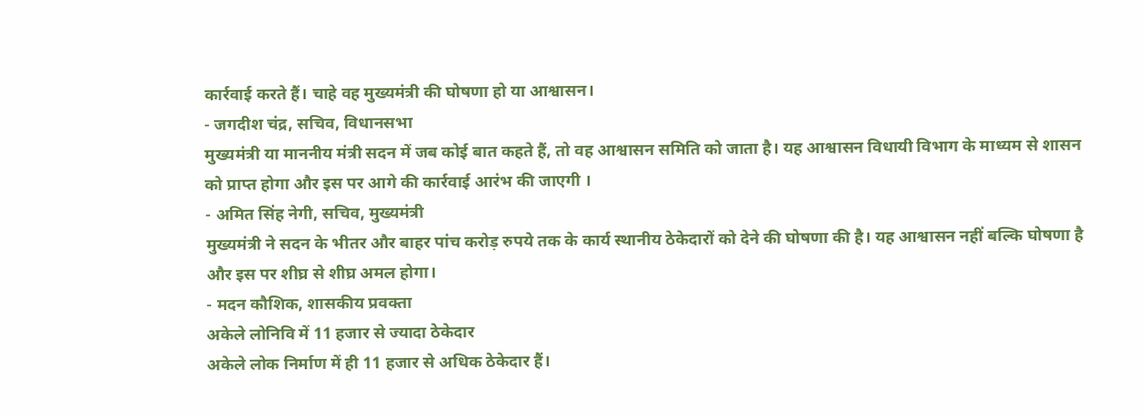कार्रवाई करते हैं। चाहे वह मुख्यमंत्री की घोषणा हो या आश्वासन।
- जगदीश चंद्र, सचिव, विधानसभा
मुख्यमंत्री या माननीय मंत्री सदन में जब कोई बात कहते हैं, तो वह आश्वासन समिति को जाता है। यह आश्वासन विधायी विभाग के माध्यम से शासन को प्राप्त होगा और इस पर आगे की कार्रवाई आरंभ की जाएगी ।
- अमित सिंह नेगी, सचिव, मुख्यमंत्री
मुख्यमंत्री ने सदन के भीतर और बाहर पांच करोड़ रुपये तक के कार्य स्थानीय ठेकेदारों को देने की घोषणा की है। यह आश्वासन नहीं बल्कि घोषणा है और इस पर शीघ्र से शीघ्र अमल होगा।
- मदन कौशिक, शासकीय प्रवक्ता
अकेले लोनिवि में 11 हजार से ज्यादा ठेकेदार
अकेले लोक निर्माण में ही 11 हजार से अधिक ठेकेदार हैं।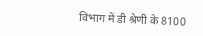विभाग में डी श्रेणी के 8100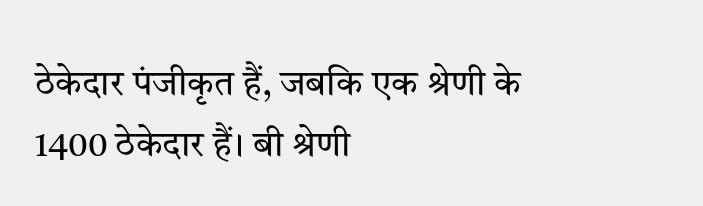ठेकेदार पंजीकृत हैं, जबकि एक श्रेणी के 1400 ठेकेदार हैं। बी श्रेणी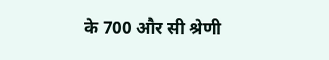के 700 और सी श्रेणी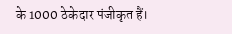के 1000 ठेकेदार पंजीकृत हैं।